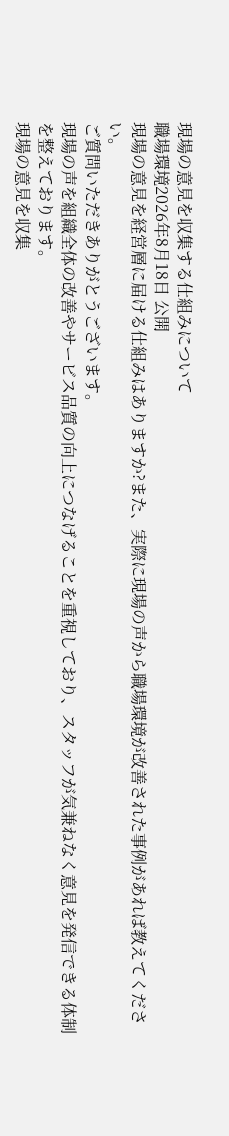現場の意見を収集する仕組みについて
職場環境2026年8月18日 公開
現場の意見を経営層に届ける仕組みはありますか?また、実際に現場の声から職場環境が改善された事例があれば教えてください。
ご質問いただきありがとうございます。
現場の声を組織全体の改善やサービス品質の向上につなげることを重視しており、スタッフが気兼ねなく意見を発信できる体制を整えております。
現場の意見を収集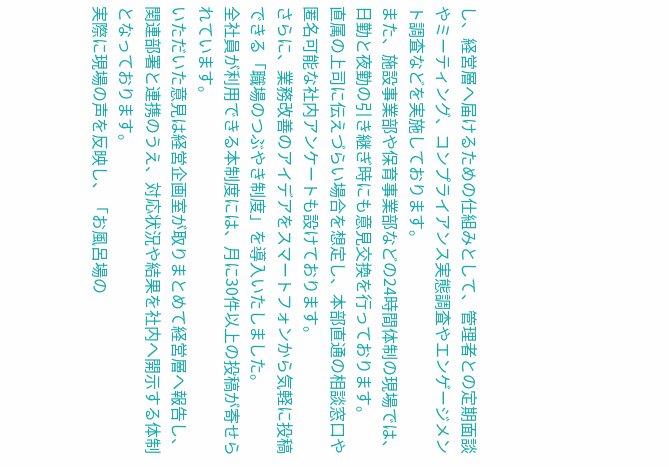し、経営層へ届けるための仕組みとして、管理者との定期面談やミーティング、コンプライアンス実態調査やエンゲージメント調査などを実施しております。
また、施設事業部や保育事業部などの24時間体制の現場では、日勤と夜勤の引き継ぎ時にも意見交換を行っております。
直属の上司に伝えづらい場合を想定し、本部直通の相談窓口や匿名可能な社内アンケートも設けております。
さらに、業務改善のアイデアをスマートフォンから気軽に投稿できる「職場のつぶやき制度」を導入いたしました。
全社員が利用できる本制度には、月に30件以上の投稿が寄せられています。
いただいた意見は経営企画室が取りまとめて経営層へ報告し、関連部署と連携のうえ、対応状況や結果を社内へ開示する体制となっております。
実際に現場の声を反映し、「お風呂場の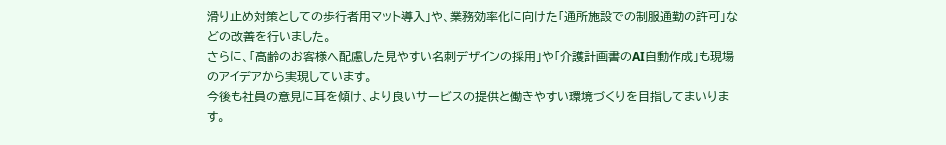滑り止め対策としての歩行者用マット導入」や、業務効率化に向けた「通所施設での制服通勤の許可」などの改善を行いました。
さらに、「高齢のお客様へ配慮した見やすい名刺デザインの採用」や「介護計画書のAI自動作成」も現場のアイデアから実現しています。
今後も社員の意見に耳を傾け、より良いサービスの提供と働きやすい環境づくりを目指してまいります。